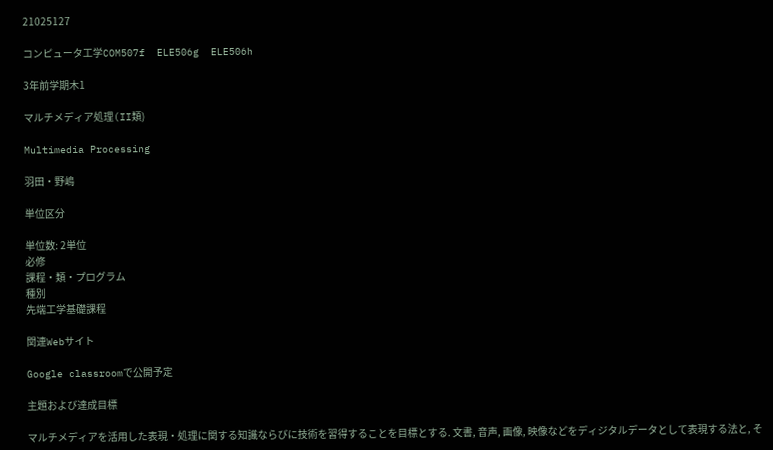21025127

コンピュータ工学COM507f  ELE506g  ELE506h

3年前学期木1

マルチメディア処理(II類)

Multimedia Processing

羽田・野嶋

単位区分

単位数: 2単位
必修
課程・類・プログラム
種別
先端工学基礎課程

関連Webサイト

Google classroomで公開予定

主題および達成目標

マルチメディアを活用した表現・処理に関する知識ならびに技術を習得することを目標とする. 文書, 音声, 画像, 映像などをディジタルデータとして表現する法と, そ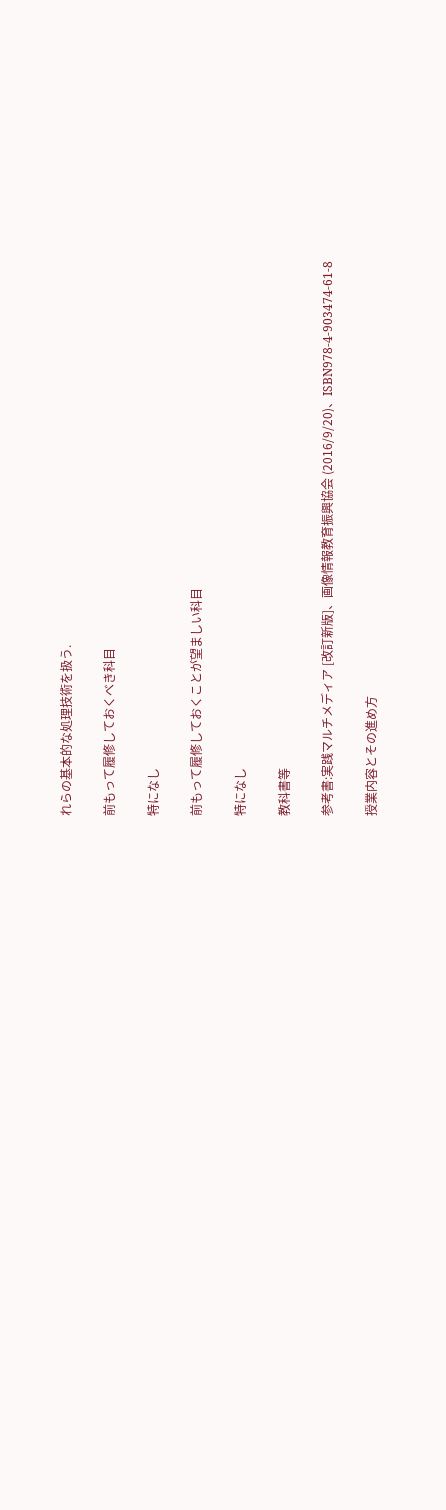れらの基本的な処理技術を扱う.

前もって履修しておくべき科目

特になし

前もって履修しておくことが望ましい科目

特になし

教科書等

参考書:実践マルチメディア [改訂新版]、画像情報教育振興協会 (2016/9/20)、ISBN978-4-903474-61-8

授業内容とその進め方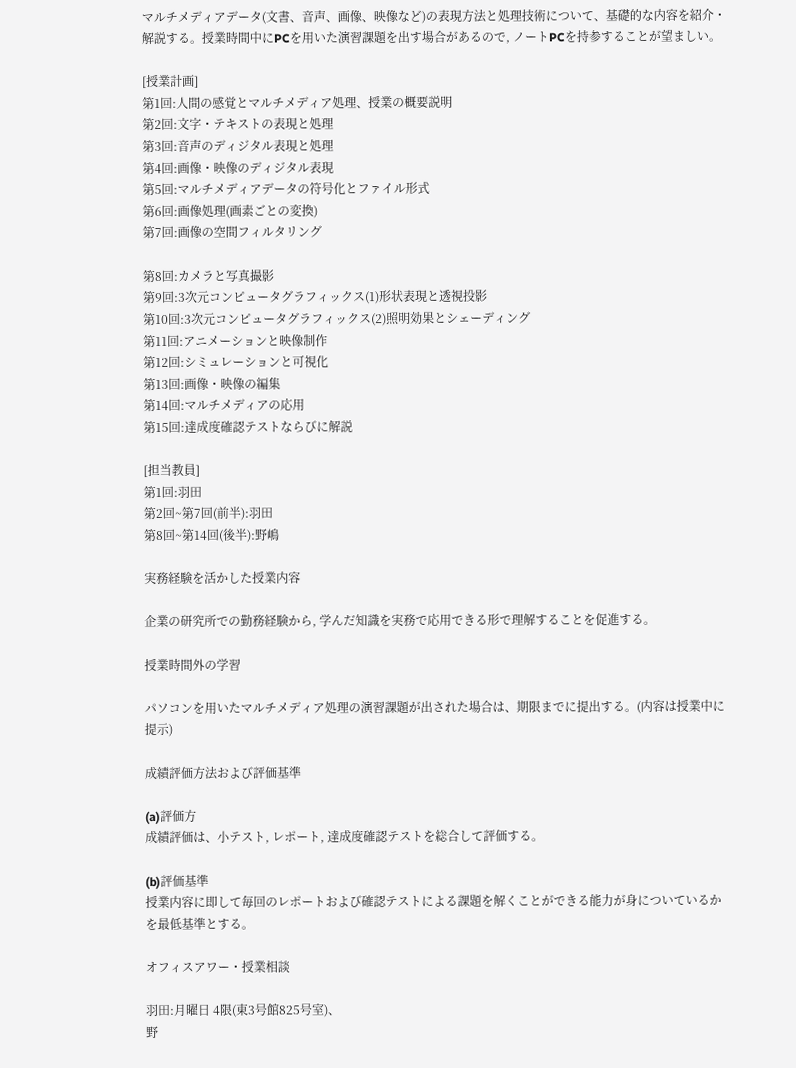マルチメディアデータ(文書、音声、画像、映像など)の表現方法と処理技術について、基礎的な内容を紹介・解説する。授業時間中にPCを用いた演習課題を出す場合があるので, ノートPCを持参することが望ましい。

[授業計画]
第1回:人間の感覚とマルチメディア処理、授業の概要説明
第2回:文字・テキストの表現と処理
第3回:音声のディジタル表現と処理
第4回:画像・映像のディジタル表現
第5回:マルチメディアデータの符号化とファイル形式
第6回:画像処理(画素ごとの変換)
第7回:画像の空間フィルタリング

第8回:カメラと写真撮影
第9回:3次元コンピュータグラフィックス(1)形状表現と透視投影
第10回:3次元コンピュータグラフィックス(2)照明効果とシェーディング
第11回:アニメーションと映像制作
第12回:シミュレーションと可視化
第13回:画像・映像の編集
第14回:マルチメディアの応用
第15回:達成度確認テストならびに解説

[担当教員]
第1回:羽田
第2回~第7回(前半):羽田
第8回~第14回(後半):野嶋

実務経験を活かした授業内容

企業の研究所での勤務経験から, 学んだ知識を実務で応用できる形で理解することを促進する。

授業時間外の学習

パソコンを用いたマルチメディア処理の演習課題が出された場合は、期限までに提出する。(内容は授業中に提示)

成績評価方法および評価基準

(a)評価方
成績評価は、小テスト, レポート, 達成度確認テストを総合して評価する。

(b)評価基準
授業内容に即して毎回のレポートおよび確認テストによる課題を解くことができる能力が身についているかを最低基準とする。

オフィスアワー・授業相談

羽田:月曜日 4限(東3号館825号室)、
野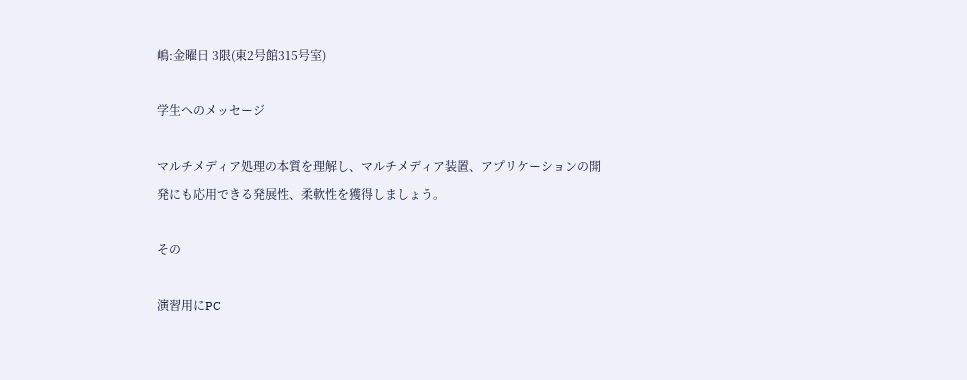嶋:金曜日 3限(東2号館315号室)

学生へのメッセージ

マルチメディア処理の本質を理解し、マルチメディア装置、アプリケーションの開発にも応用できる発展性、柔軟性を獲得しましょう。

その

演習用にPC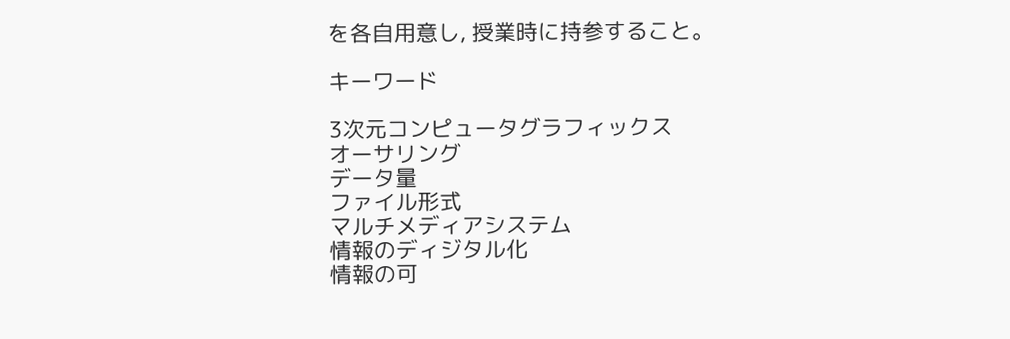を各自用意し, 授業時に持参すること。

キーワード

3次元コンピュータグラフィックス
オーサリング
データ量
ファイル形式
マルチメディアシステム
情報のディジタル化
情報の可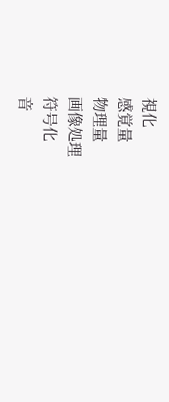視化
感覚量
物理量
画像処理
符号化
音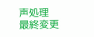声処理
最終変更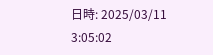日時: 2025/03/11 3:05:02